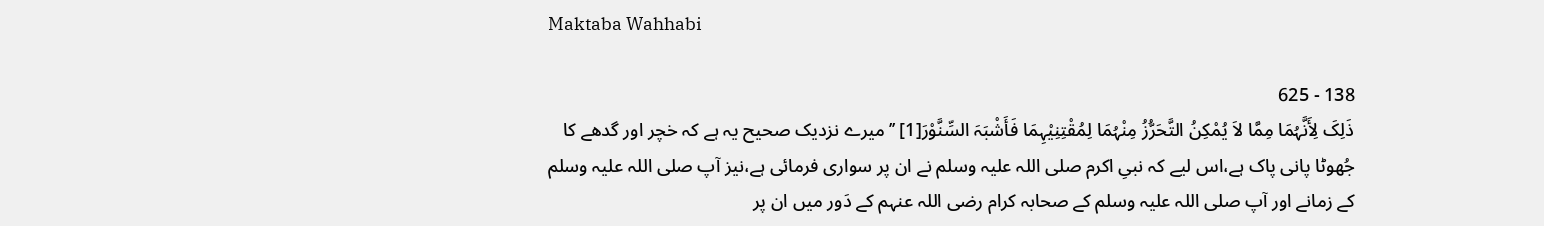Maktaba Wahhabi

138 - 625
ذَلِکَ لِأَنَّہُمَا مِمَّا لاَ یُمْکِنُ التَّحَرُّزُ مِنْہُمَا لِمُقْتِنِیْہِمَا فَأَشْبَہَ السِّنَّوْرَ[1] ’’میرے نزدیک صحیح یہ ہے کہ خچر اور گدھے کا جُھوٹا پانی پاک ہے،اس لیے کہ نبیِ اکرم صلی اللہ علیہ وسلم نے ان پر سواری فرمائی ہے،نیز آپ صلی اللہ علیہ وسلم کے زمانے اور آپ صلی اللہ علیہ وسلم کے صحابہ کرام رضی اللہ عنہم کے دَور میں ان پر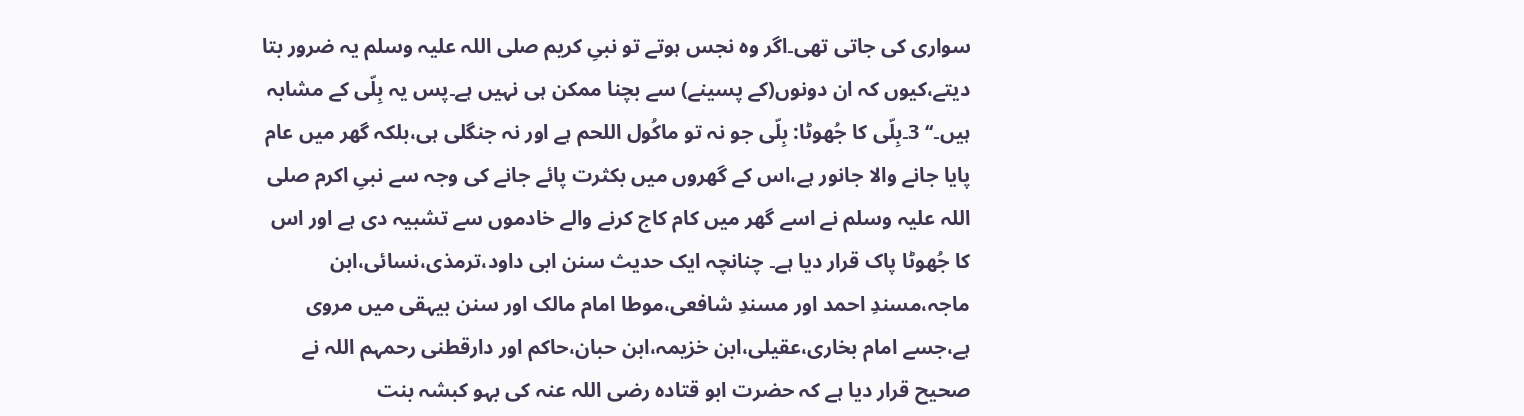سواری کی جاتی تھی۔اگر وہ نجس ہوتے تو نبیِ کریم صلی اللہ علیہ وسلم یہ ضرور بتا دیتے،کیوں کہ ان دونوں(کے پسینے) سے بچنا ممکن ہی نہیں ہے۔پس یہ بِلّی کے مشابہ ہیں۔‘‘ 3۔بِلّی کا جُھوٹا: بِلّی جو نہ تو ماکُول اللحم ہے اور نہ جنگلی ہی،بلکہ گھر میں عام پایا جانے والا جانور ہے،اس کے گھروں میں بکثرت پائے جانے کی وجہ سے نبیِ اکرم صلی اللہ علیہ وسلم نے اسے گھر میں کام کاج کرنے والے خادموں سے تشبیہ دی ہے اور اس کا جُھوٹا پاک قرار دیا ہے۔ چنانچہ ایک حدیث سنن ابی داود،ترمذی،نسائی،ابن ماجہ،مسندِ احمد اور مسندِ شافعی،موطا امام مالک اور سنن بیہقی میں مروی ہے،جسے امام بخاری،عقیلی،ابن خزیمہ،ابن حبان،حاکم اور دارقطنی رحمہم اللہ نے صحیح قرار دیا ہے کہ حضرت ابو قتادہ رضی اللہ عنہ کی بہو کبشہ بنت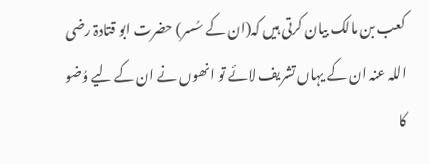کعب بن مالک بیان کرتی ہیں کہ(ان کے سُسر) حضرت ابو قتادۃ رضی اللہ عنہ ان کے یہاں تشریف لائے تو انھوں نے ان کے لیے وُضو کا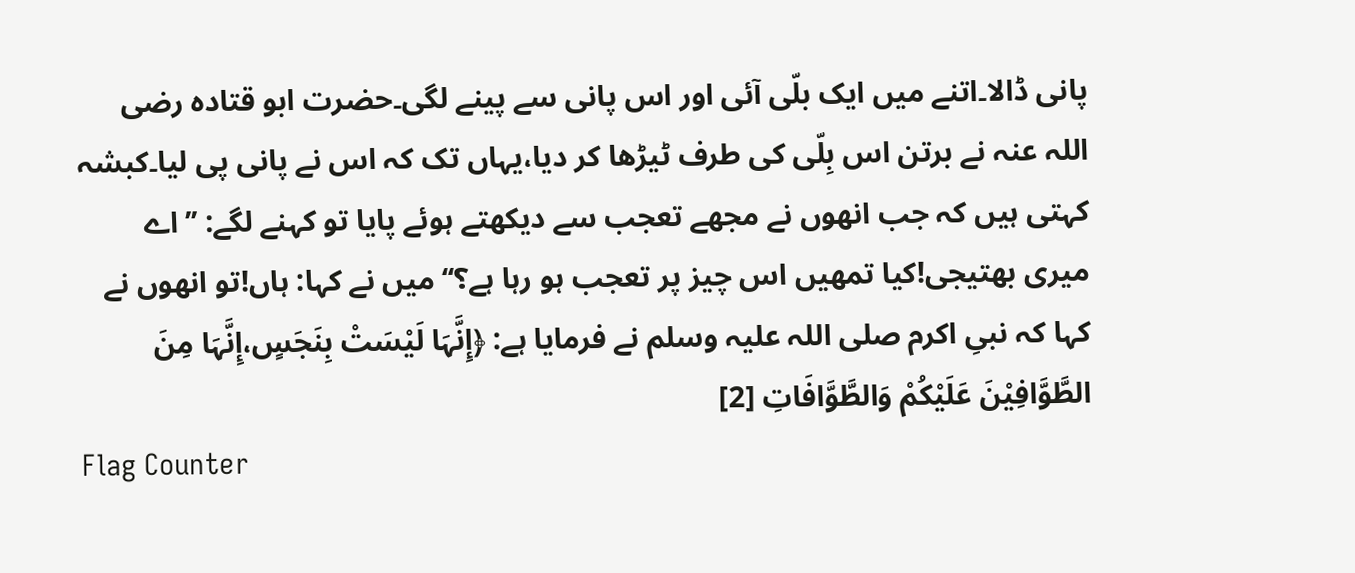پانی ڈالا۔اتنے میں ایک بلّی آئی اور اس پانی سے پینے لگی۔حضرت ابو قتادہ رضی اللہ عنہ نے برتن اس بِلّی کی طرف ٹیڑھا کر دیا،یہاں تک کہ اس نے پانی پی لیا۔کبشہ کہتی ہیں کہ جب انھوں نے مجھے تعجب سے دیکھتے ہوئے پایا تو کہنے لگے: ’’اے میری بھتیجی!کیا تمھیں اس چیز پر تعجب ہو رہا ہے؟‘‘ میں نے کہا: ہاں!تو انھوں نے کہا کہ نبیِ اکرم صلی اللہ علیہ وسلم نے فرمایا ہے: ﴿إِنَّہَا لَیْسَتْ بِنَجَسٍ،إِنَّہَا مِنَ الطَّوَّافِیْنَ عَلَیْکُمْ وَالطَّوَّافَاتِ [2]
Flag Counter